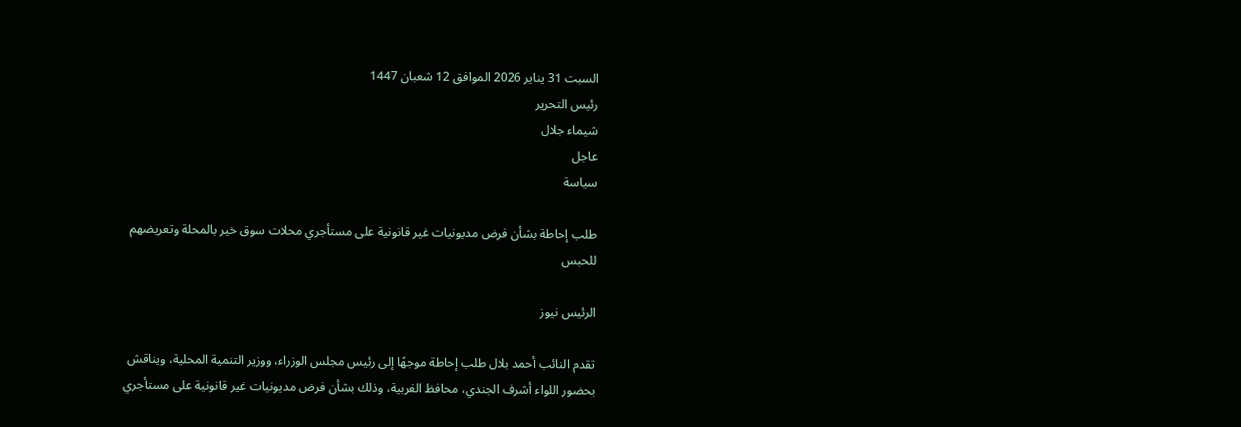السبت 31 يناير 2026 الموافق 12 شعبان 1447
رئيس التحرير
شيماء جلال
عاجل
سياسة

طلب إحاطة بشأن فرض مديونيات غير قانونية على مستأجري محلات سوق خير بالمحلة وتعريضهم للحبس

الرئيس نيوز

تقدم النائب أحمد بلال طلب إحاطة موجهًا إلى رئيس مجلس الوزراء، ووزير التنمية المحلية، ويناقش بحضور اللواء أشرف الجندي، محافظ الغربية، وذلك بشأن فرض مديونيات غير قانونية على مستأجري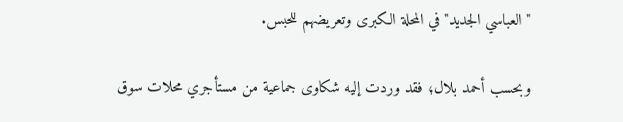"العباسي الجديد" في المحلة الكبرى وتعريضهم للحبس.

وبحسب أحمد بلال؛ فقد وردت إليه شكاوى جماعية من مستأجري محلات سوق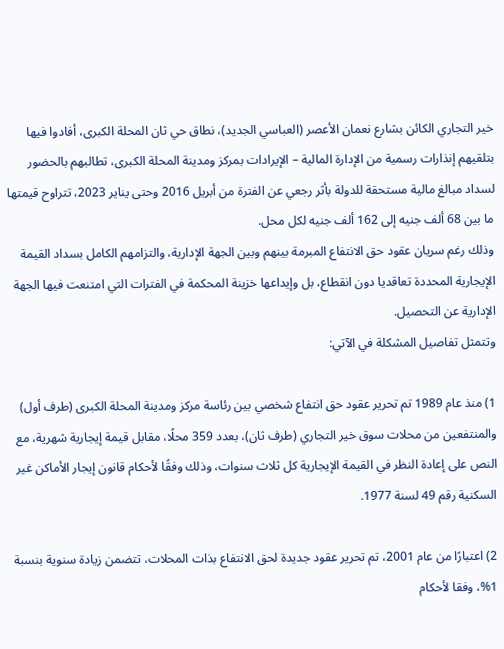خير التجاري الكائن بشارع نعمان الأعصر (العباسي الجديد)، نطاق حي ثان المحلة الكبرى، أفادوا فيها بتلقيهم إنذارات رسمية من الإدارة المالية – الإيرادات بمركز ومدينة المحلة الكبرى، تطالبهم بالحضور لسداد مبالغ مالية مستحقة للدولة بأثر رجعي عن الفترة من أبريل 2016 وحتى يناير 2023، تتراوح قيمتها ما بين 68 ألف جنيه إلى 162 ألف جنيه لكل محل.
وذلك رغم سريان عقود حق الانتفاع المبرمة بينهم وبين الجهة الإدارية، والتزامهم الكامل بسداد القيمة الإيجارية المحددة تعاقديا دون انقطاع، بل وإيداعها خزينة المحكمة في الفترات التي امتنعت فيها الجهة الإدارية عن التحصيل.
وتتمثل تفاصيل المشكلة في الآتي:

1) منذ عام 1989 تم تحرير عقود حق انتفاع شخصي بين رئاسة مركز ومدينة المحلة الكبرى (طرف أول) والمنتفعين من محلات سوق خير التجاري (طرف ثان)، بعدد 359 محلًا، مقابل قيمة إيجارية شهرية، مع النص على إعادة النظر في القيمة الإيجارية كل ثلاث سنوات، وذلك وفقًا لأحكام قانون إيجار الأماكن غير السكنية رقم 49 لسنة 1977.

2) اعتبارًا من عام 2001، تم تحرير عقود جديدة لحق الانتفاع بذات المحلات، تتضمن زيادة سنوية بنسبة 1%، وفقا لأحكام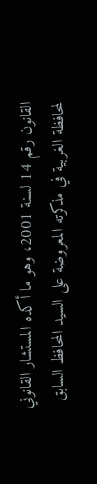القانون رقم 14 لسنة 2001، وهو ما أكده المستشار القانوني لمحافظة الغربية في مذكرته المعروضة على السيد المحافظ السابق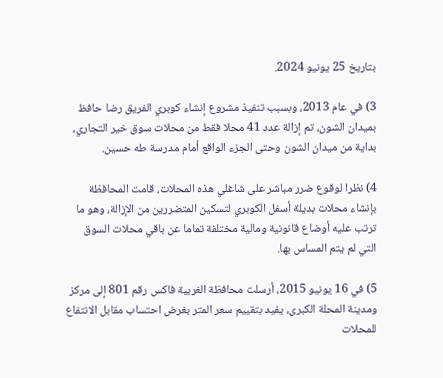بتاريخ 25 يونيو 2024.

3) في عام 2013، وبسبب تنفيذ مشروع إنشاء كوبري الفريق رضا حافظ بميدان الشون، تم إزالة عدد 41 محلا فقط من محلات سوق خير التجاري، بداية من ميدان الشون وحتى الجزء الواقع أمام مدرسة طه حسين.

4) نظرا لوقوع ضرر مباشر على شاغلي هذه المحلات، قامت المحافظة بإنشاء محلات بديلة أسفل الكوبري لتسكين المتضررين من الإزالة، وهو ما ترتب عليه أوضاع قانونية ومالية مختلفة تماما عن باقي محلات السوق التي لم يتم المساس بها.

5) في 16 يونيو 2015، أرسلت محافظة الغربية فاكس رقم 801 إلى مركز ومدينة المحلة الكبرى، يفيد بتقييم سعر المتر بغرض احتساب مقابل الانتفاع للمحلات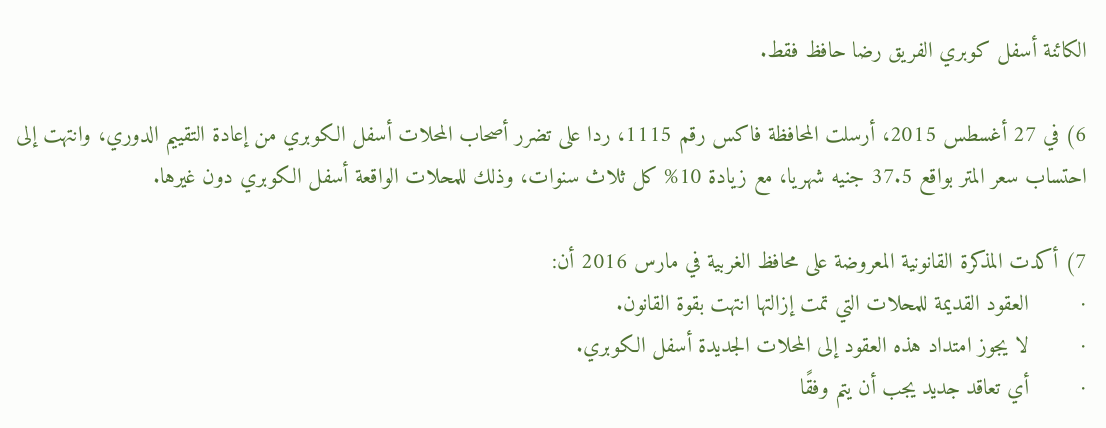الكائنة أسفل كوبري الفريق رضا حافظ فقط.

6) في 27 أغسطس 2015، أرسلت المحافظة فاكس رقم 1115، ردا على تضرر أصحاب المحلات أسفل الكوبري من إعادة التقييم الدوري، وانتهت إلى احتساب سعر المتر بواقع 37.5 جنيه شهريا، مع زيادة 10% كل ثلاث سنوات، وذلك للمحلات الواقعة أسفل الكوبري دون غيرها.

7) أكدت المذكرة القانونية المعروضة على محافظ الغربية في مارس 2016 أن:
·        العقود القديمة للمحلات التي تمت إزالتها انتهت بقوة القانون.
·        لا يجوز امتداد هذه العقود إلى المحلات الجديدة أسفل الكوبري.
·        أي تعاقد جديد يجب أن يتم وفقًا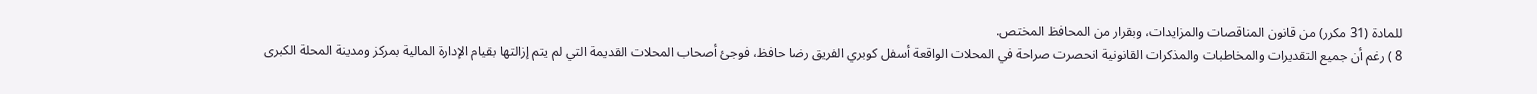للمادة (31 مكرر) من قانون المناقصات والمزايدات، وبقرار من المحافظ المختص.
8 ) رغم أن جميع التقديرات والمخاطبات والمذكرات القانونية انحصرت صراحة في المحلات الواقعة أسفل كوبري الفريق رضا حافظ، فوجئ أصحاب المحلات القديمة التي لم يتم إزالتها بقيام الإدارة المالية بمركز ومدينة المحلة الكبرى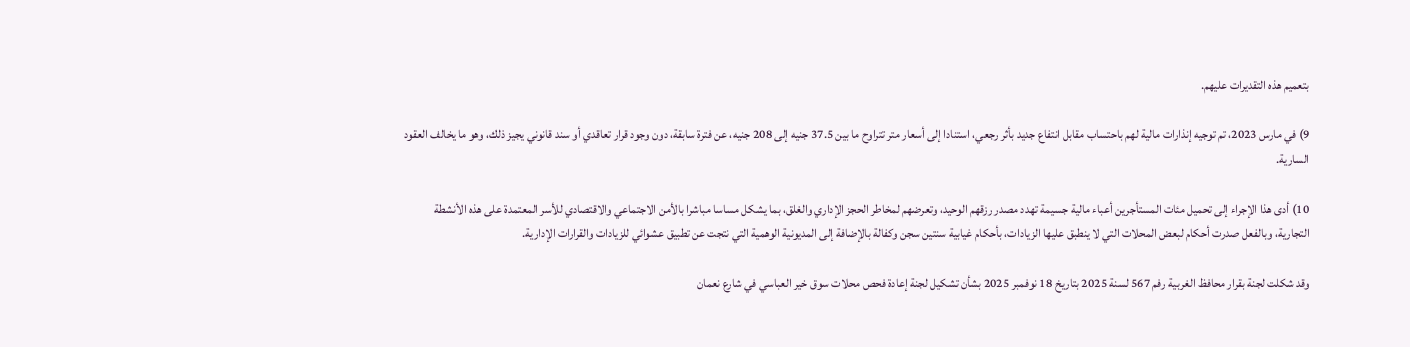بتعميم هذه التقديرات عليهم.

9) في مارس 2023، تم توجيه إنذارات مالية لهم باحتساب مقابل انتفاع جديد بأثر رجعي، استنادا إلى أسعار متر تتراوح ما بين 37.5 جنيه إلى 208 جنيه، عن فترة سابقة، دون وجود قرار تعاقدي أو سند قانوني يجيز ذلك، وهو ما يخالف العقود السارية.

10) أدى هذا الإجراء إلى تحميل مئات المستأجرين أعباء مالية جسيمة تهدد مصدر رزقهم الوحيد، وتعرضهم لمخاطر الحجز الإداري والغلق، بما يشكل مساسا مباشرا بالأمن الاجتماعي والاقتصادي للأسر المعتمدة على هذه الأنشطة التجارية، وبالفعل صدرت أحكام لبعض المحلات التي لا ينطبق عليها الزيادات، بأحكام غيابية سنتين سجن وكفالة بالإضافة إلى المديونية الوهمية التي نتجت عن تطبيق عشوائي للزيادات والقرارات الإدارية.

وقد شكلت لجنة بقرار محافظ الغربية رفم 567 لسنة 2025 بتاريخ 18 نوفمبر 2025 بشأن تشكيل لجنة إعادة فحص محلات سوق خير العباسي في شارع نعمان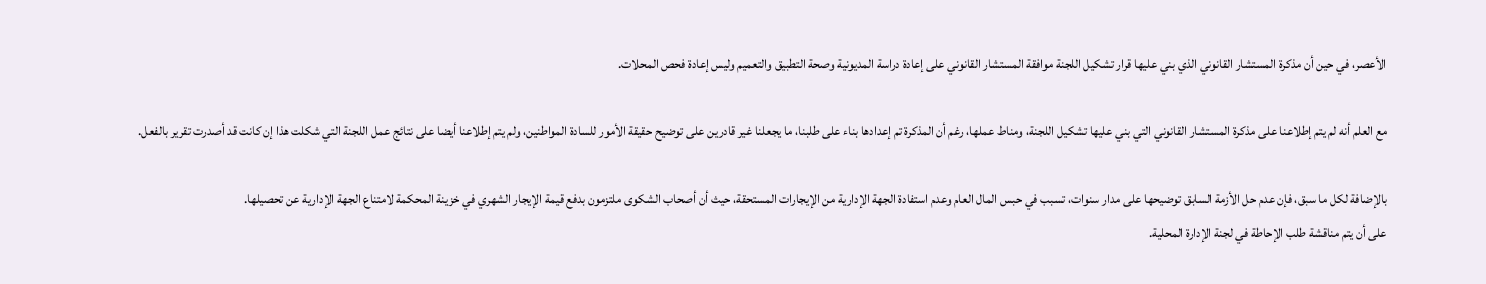الأعصر، في حين أن مذكرة المستشار القانوني الذي بني عليها قرار تشكيل اللجنة موافقة المستشار القانوني على إعادة دراسة المديونية وصحة التطبيق والتعميم وليس إعادة فحص المحلات.

مع العلم أنه لم يتم إطلاعنا على مذكرة المستشار القانوني التي بني عليها تشكيل اللجنة، ومناط عملها، رغم أن المذكرة تم إعدادها بناء على طلبنا، ما يجعلنا غير قادرين على توضيح حقيقة الأمور للسادة المواطنين، ولم يتم إطلاعنا أيضا على نتائج عمل اللجنة التي شكلت هذا إن كانت قد أصدرت تقرير بالفعل.

بالإضافة لكل ما سبق، فإن عدم حل الأزمة السابق توضيحها على مدار سنوات، تسبب في حبس المال العام وعدم استفادة الجهة الإدارية من الإيجارات المستحقة، حيث أن أصحاب الشكوى ملتزمون بدفع قيمة الإيجار الشهري في خزينة المحكمة لامتناع الجهة الإدارية عن تحصيلها.
على أن يتم مناقشة طلب الإحاطة في لجنة الإدارة المحلية.